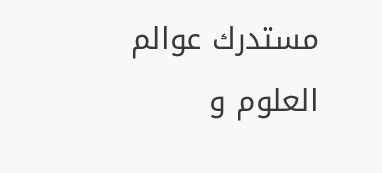مستدرك عوالم العلوم و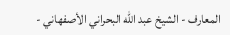المعارف - الشيخ عبد الله البحراني الأصفهاني -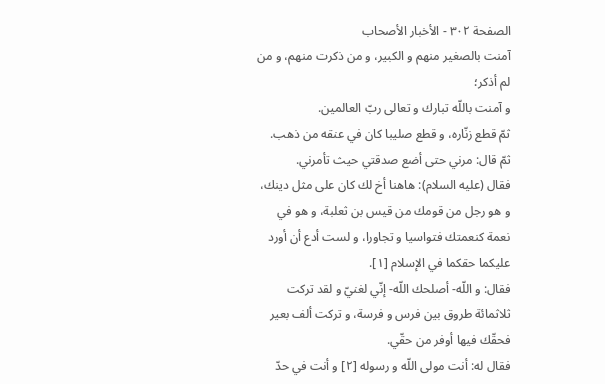الصفحة ٣٠٢ - الأخبار الأصحاب
آمنت بالصغير منهم و الكبير، و من ذكرت منهم، و من لم أذكر؛
و آمنت باللّه تبارك و تعالى ربّ العالمين.
ثمّ قطع زنّاره، و قطع صليبا كان في عنقه من ذهب.
ثمّ قال: مرني حتى أضع صدقتي حيث تأمرني.
فقال (عليه السلام): هاهنا أخ لك كان على مثل دينك، و هو رجل من قومك من قيس بن ثعلبة، و هو في نعمة كنعمتك فتواسيا و تجاورا، و لست أدع أن أورد عليكما حقكما في الإسلام [١].
فقال: و اللّه- أصلحك اللّه- إنّي لغنيّ و لقد تركت ثلاثمائة طروق بين فرس و فرسة، و تركت ألف بعير فحقّك فيها أوفر من حقّي.
فقال له: أنت مولى اللّه و رسوله [٢] و أنت في حدّ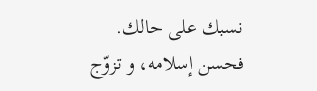نسبك على حالك.
فحسن إسلامه، و تزوّج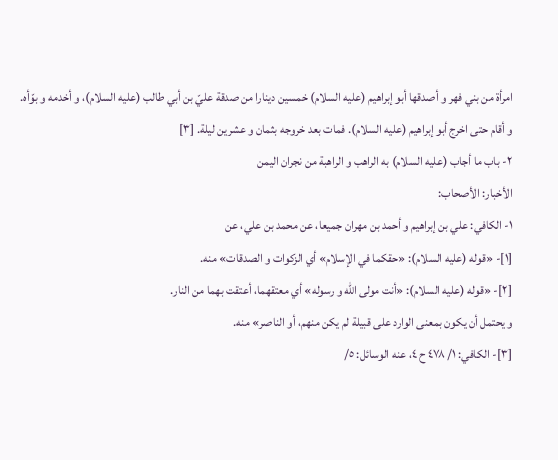امرأة من بني فهر و أصدقها أبو إبراهيم (عليه السلام) خمسين دينارا من صدقة عليّ بن أبي طالب (عليه السلام)، و أخدمه و بوّأه.
و أقام حتى اخرج أبو إبراهيم (عليه السلام). فمات بعد خروجه بثمان و عشرين ليلة. [٣]
٢- باب ما أجاب (عليه السلام) به الراهب و الراهبة من نجران اليمن
الأخبار: الأصحاب:
١- الكافي: علي بن إبراهيم و أحمد بن مهران جميعا، عن محمد بن علي، عن
[١]- «قوله (عليه السلام): «حقكما في الإسلام» أي الزكوات و الصدقات» منه.
[٢]- «قوله (عليه السلام): «أنت مولى اللّه و رسوله» أي معتقهما، أعتقت بهما من النار.
و يحتمل أن يكون بمعنى الوارد على قبيلة لم يكن منهم، أو الناصر» منه.
[٣]- الكافي: ١/ ٤٧٨ ح ٤، عنه الوسائل: ٥/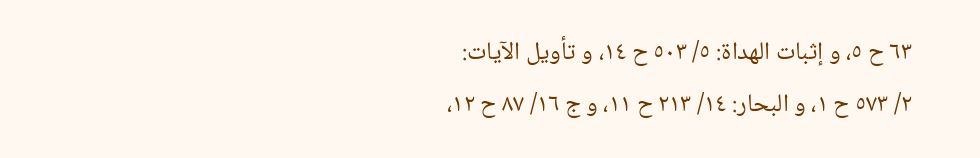٦٣ ح ٥، و إثبات الهداة: ٥/ ٥٠٣ ح ١٤، و تأويل الآيات:
٢/ ٥٧٣ ح ١، و البحار: ١٤/ ٢١٣ ح ١١، و ج ١٦/ ٨٧ ح ١٢،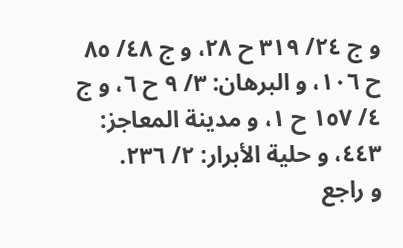و ج ٢٤/ ٣١٩ ح ٢٨، و ج ٤٨/ ٨٥ ح ١٠٦، و البرهان: ٣/ ٩ ح ٦، و ج ٤/ ١٥٧ ح ١، و مدينة المعاجز: ٤٤٣، و حلية الأبرار: ٢/ ٢٣٦.
و راجع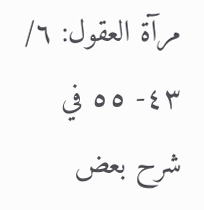مرآة العقول: ٦/ ٤٣- ٥٥ في شرح بعض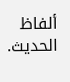ألفاظ الحديث.